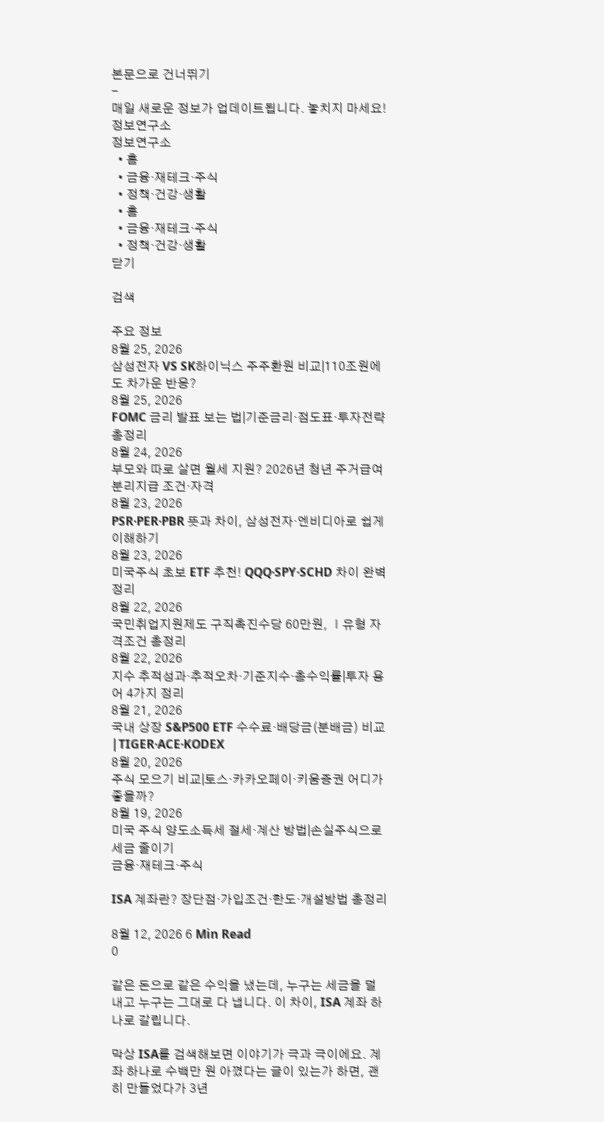본문으로 건너뛰기
-
매일 새로운 정보가 업데이트됩니다. 놓치지 마세요!
정보연구소
정보연구소
  • 홈
  • 금융·재테크·주식
  • 정책·건강·생활
  • 홈
  • 금융·재테크·주식
  • 정책·건강·생활
닫기

검색

주요 정보
8월 25, 2026
삼성전자 VS SK하이닉스 주주환원 비교|110조원에도 차가운 반응?
8월 25, 2026
FOMC 금리 발표 보는 법|기준금리·점도표·투자전략 총정리
8월 24, 2026
부모와 따로 살면 월세 지원? 2026년 청년 주거급여 분리지급 조건·자격
8월 23, 2026
PSR·PER·PBR 뜻과 차이, 삼성전자·엔비디아로 쉽게 이해하기
8월 23, 2026
미국주식 초보 ETF 추천! QQQ·SPY·SCHD 차이 완벽 정리
8월 22, 2026
국민취업지원제도 구직촉진수당 60만원, Ⅰ유형 자격조건 총정리
8월 22, 2026
지수 추적성과·추적오차·기준지수·총수익률|투자 용어 4가지 정리
8월 21, 2026
국내 상장 S&P500 ETF 수수료·배당금(분배금) 비교|TIGER·ACE·KODEX
8월 20, 2026
주식 모으기 비교|토스·카카오페이·키움증권 어디가 좋을까?
8월 19, 2026
미국 주식 양도소득세 절세·계산 방법|손실주식으로 세금 줄이기
금융·재테크·주식

ISA 계좌란? 장단점·가입조건·한도·개설방법 총정리

8월 12, 2026 6 Min Read
0

같은 돈으로 같은 수익을 냈는데, 누구는 세금을 덜 내고 누구는 그대로 다 냅니다. 이 차이, ISA 계좌 하나로 갈립니다.

막상 ISA를 검색해보면 이야기가 극과 극이에요. 계좌 하나로 수백만 원 아꼈다는 글이 있는가 하면, 괜히 만들었다가 3년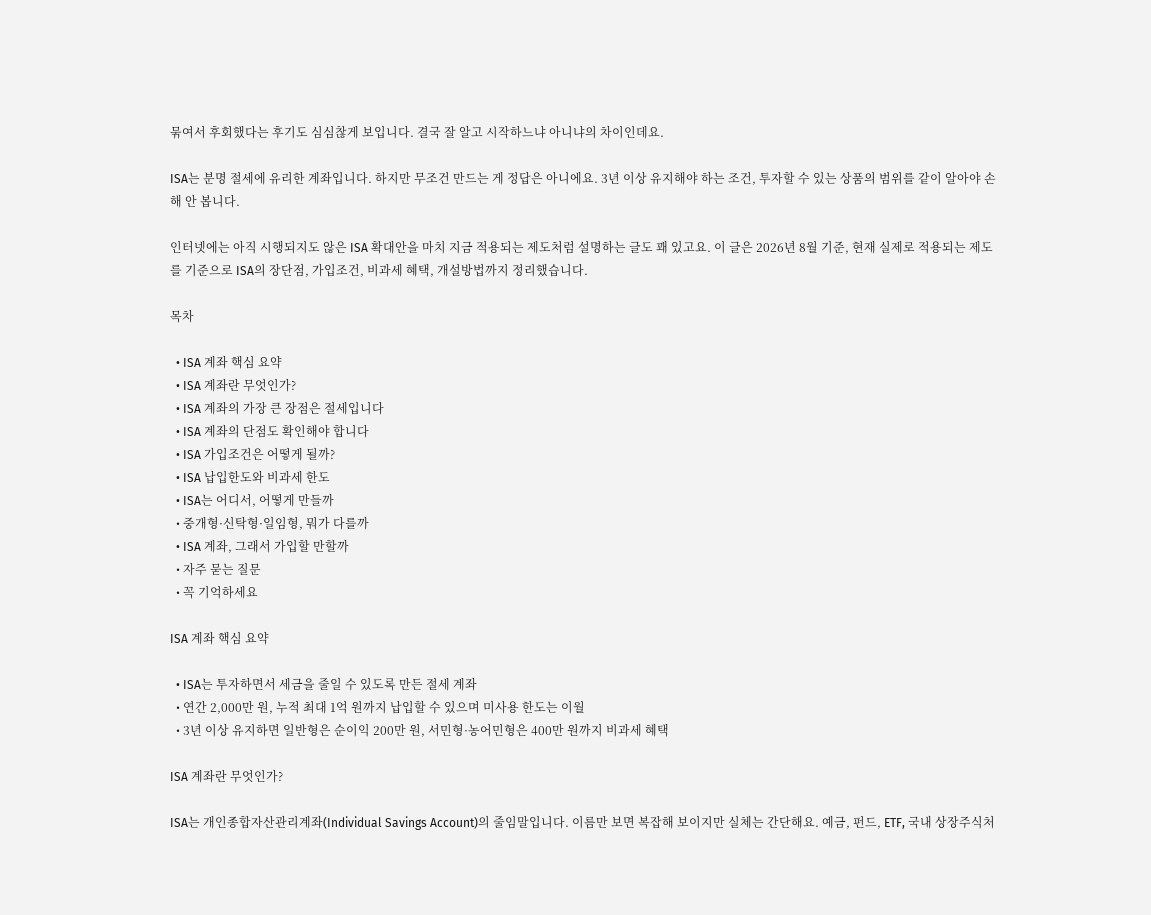묶여서 후회했다는 후기도 심심찮게 보입니다. 결국 잘 알고 시작하느냐 아니냐의 차이인데요.

ISA는 분명 절세에 유리한 계좌입니다. 하지만 무조건 만드는 게 정답은 아니에요. 3년 이상 유지해야 하는 조건, 투자할 수 있는 상품의 범위를 같이 알아야 손해 안 봅니다.

인터넷에는 아직 시행되지도 않은 ISA 확대안을 마치 지금 적용되는 제도처럼 설명하는 글도 꽤 있고요. 이 글은 2026년 8월 기준, 현재 실제로 적용되는 제도를 기준으로 ISA의 장단점, 가입조건, 비과세 혜택, 개설방법까지 정리했습니다.

목차

  • ISA 계좌 핵심 요약
  • ISA 계좌란 무엇인가?
  • ISA 계좌의 가장 큰 장점은 절세입니다
  • ISA 계좌의 단점도 확인해야 합니다
  • ISA 가입조건은 어떻게 될까?
  • ISA 납입한도와 비과세 한도
  • ISA는 어디서, 어떻게 만들까
  • 중개형·신탁형·일임형, 뭐가 다를까
  • ISA 계좌, 그래서 가입할 만할까
  • 자주 묻는 질문
  • 꼭 기억하세요

ISA 계좌 핵심 요약

  • ISA는 투자하면서 세금을 줄일 수 있도록 만든 절세 계좌
  • 연간 2,000만 원, 누적 최대 1억 원까지 납입할 수 있으며 미사용 한도는 이월
  • 3년 이상 유지하면 일반형은 순이익 200만 원, 서민형·농어민형은 400만 원까지 비과세 혜택

ISA 계좌란 무엇인가?

ISA는 개인종합자산관리계좌(Individual Savings Account)의 줄임말입니다. 이름만 보면 복잡해 보이지만 실체는 간단해요. 예금, 펀드, ETF, 국내 상장주식처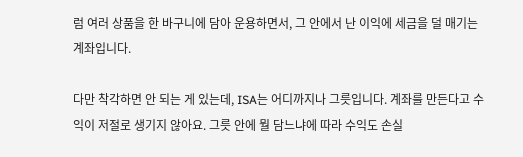럼 여러 상품을 한 바구니에 담아 운용하면서, 그 안에서 난 이익에 세금을 덜 매기는 계좌입니다.

다만 착각하면 안 되는 게 있는데, ISA는 어디까지나 그릇입니다. 계좌를 만든다고 수익이 저절로 생기지 않아요. 그릇 안에 뭘 담느냐에 따라 수익도 손실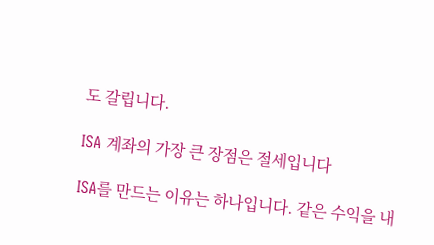도 갈립니다.

ISA 계좌의 가장 큰 장점은 절세입니다

ISA를 만드는 이유는 하나입니다. 같은 수익을 내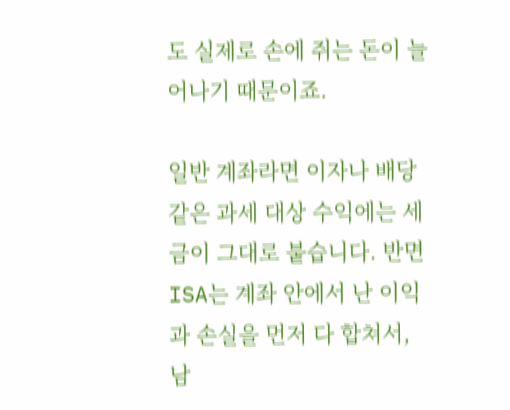도 실제로 손에 쥐는 돈이 늘어나기 때문이죠.

일반 계좌라면 이자나 배당 같은 과세 대상 수익에는 세금이 그대로 붙습니다. 반면 ISA는 계좌 안에서 난 이익과 손실을 먼저 다 합쳐서, 남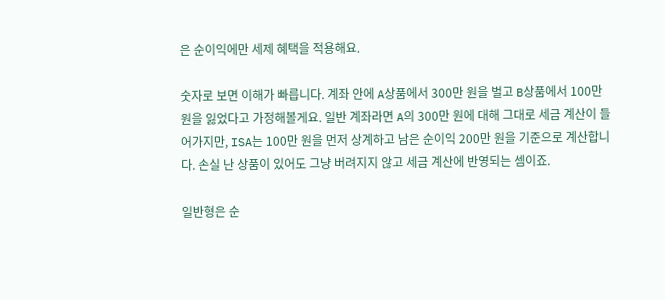은 순이익에만 세제 혜택을 적용해요.

숫자로 보면 이해가 빠릅니다. 계좌 안에 A상품에서 300만 원을 벌고 B상품에서 100만 원을 잃었다고 가정해볼게요. 일반 계좌라면 A의 300만 원에 대해 그대로 세금 계산이 들어가지만, ISA는 100만 원을 먼저 상계하고 남은 순이익 200만 원을 기준으로 계산합니다. 손실 난 상품이 있어도 그냥 버려지지 않고 세금 계산에 반영되는 셈이죠.

일반형은 순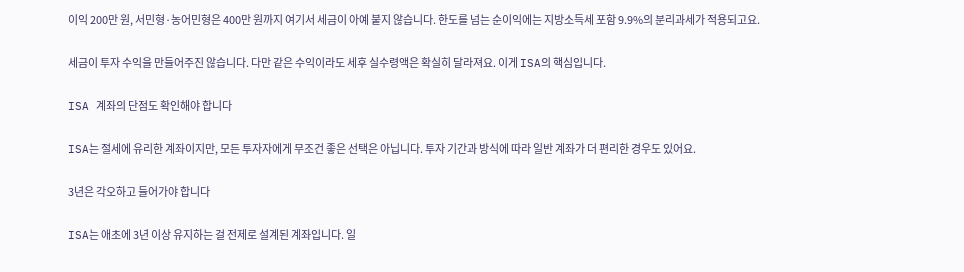이익 200만 원, 서민형·농어민형은 400만 원까지 여기서 세금이 아예 붙지 않습니다. 한도를 넘는 순이익에는 지방소득세 포함 9.9%의 분리과세가 적용되고요.

세금이 투자 수익을 만들어주진 않습니다. 다만 같은 수익이라도 세후 실수령액은 확실히 달라져요. 이게 ISA의 핵심입니다.

ISA 계좌의 단점도 확인해야 합니다

ISA는 절세에 유리한 계좌이지만, 모든 투자자에게 무조건 좋은 선택은 아닙니다. 투자 기간과 방식에 따라 일반 계좌가 더 편리한 경우도 있어요.

3년은 각오하고 들어가야 합니다

ISA는 애초에 3년 이상 유지하는 걸 전제로 설계된 계좌입니다. 일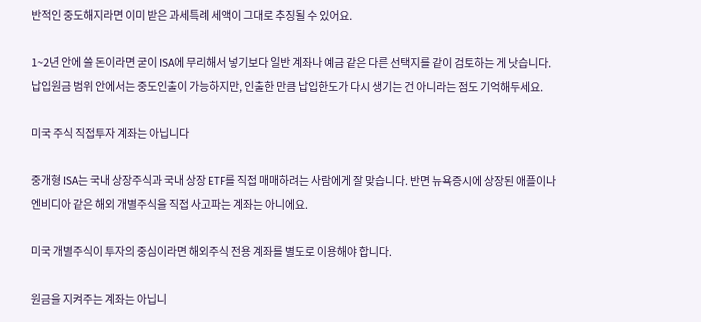반적인 중도해지라면 이미 받은 과세특례 세액이 그대로 추징될 수 있어요.

1~2년 안에 쓸 돈이라면 굳이 ISA에 무리해서 넣기보다 일반 계좌나 예금 같은 다른 선택지를 같이 검토하는 게 낫습니다. 납입원금 범위 안에서는 중도인출이 가능하지만, 인출한 만큼 납입한도가 다시 생기는 건 아니라는 점도 기억해두세요.

미국 주식 직접투자 계좌는 아닙니다

중개형 ISA는 국내 상장주식과 국내 상장 ETF를 직접 매매하려는 사람에게 잘 맞습니다. 반면 뉴욕증시에 상장된 애플이나 엔비디아 같은 해외 개별주식을 직접 사고파는 계좌는 아니에요.

미국 개별주식이 투자의 중심이라면 해외주식 전용 계좌를 별도로 이용해야 합니다.

원금을 지켜주는 계좌는 아닙니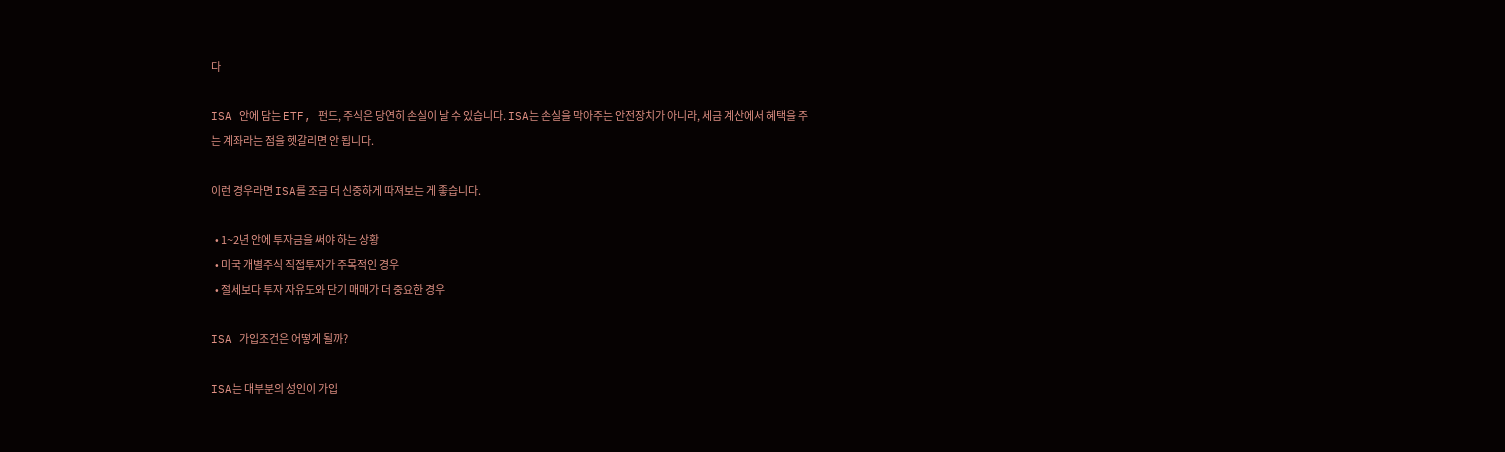다

ISA 안에 담는 ETF, 펀드, 주식은 당연히 손실이 날 수 있습니다. ISA는 손실을 막아주는 안전장치가 아니라, 세금 계산에서 혜택을 주는 계좌라는 점을 헷갈리면 안 됩니다.

이런 경우라면 ISA를 조금 더 신중하게 따져보는 게 좋습니다.

  • 1~2년 안에 투자금을 써야 하는 상황
  • 미국 개별주식 직접투자가 주목적인 경우
  • 절세보다 투자 자유도와 단기 매매가 더 중요한 경우

ISA 가입조건은 어떻게 될까?

ISA는 대부분의 성인이 가입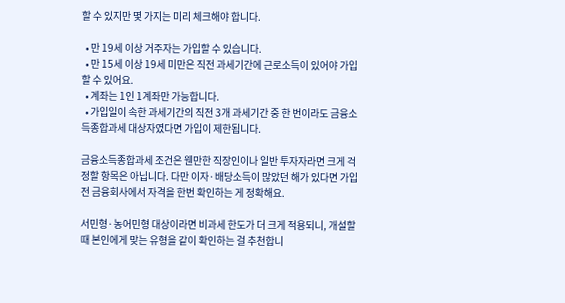할 수 있지만 몇 가지는 미리 체크해야 합니다.

  • 만 19세 이상 거주자는 가입할 수 있습니다.
  • 만 15세 이상 19세 미만은 직전 과세기간에 근로소득이 있어야 가입할 수 있어요.
  • 계좌는 1인 1계좌만 가능합니다.
  • 가입일이 속한 과세기간의 직전 3개 과세기간 중 한 번이라도 금융소득종합과세 대상자였다면 가입이 제한됩니다.

금융소득종합과세 조건은 웬만한 직장인이나 일반 투자자라면 크게 걱정할 항목은 아닙니다. 다만 이자·배당소득이 많았던 해가 있다면 가입 전 금융회사에서 자격을 한번 확인하는 게 정확해요.

서민형·농어민형 대상이라면 비과세 한도가 더 크게 적용되니, 개설할 때 본인에게 맞는 유형을 같이 확인하는 걸 추천합니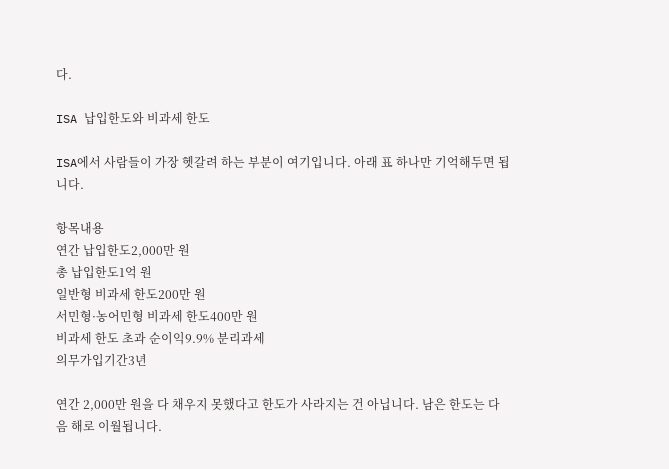다.

ISA 납입한도와 비과세 한도

ISA에서 사람들이 가장 헷갈려 하는 부분이 여기입니다. 아래 표 하나만 기억해두면 됩니다.

항목내용
연간 납입한도2,000만 원
총 납입한도1억 원
일반형 비과세 한도200만 원
서민형·농어민형 비과세 한도400만 원
비과세 한도 초과 순이익9.9% 분리과세
의무가입기간3년

연간 2,000만 원을 다 채우지 못했다고 한도가 사라지는 건 아닙니다. 남은 한도는 다음 해로 이월됩니다.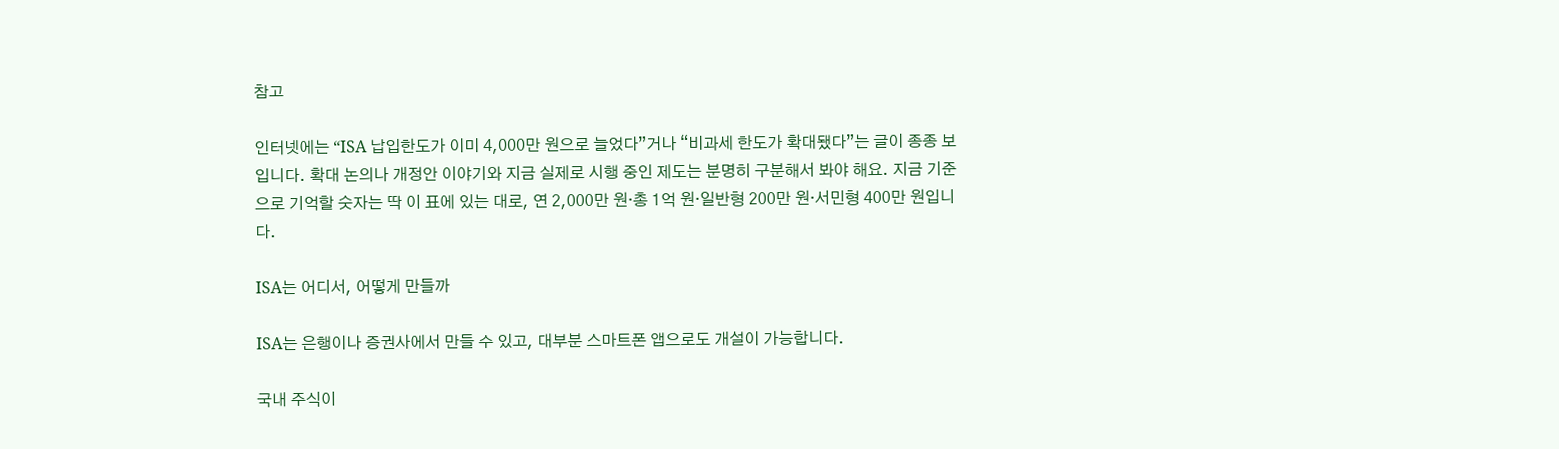참고

인터넷에는 “ISA 납입한도가 이미 4,000만 원으로 늘었다”거나 “비과세 한도가 확대됐다”는 글이 종종 보입니다. 확대 논의나 개정안 이야기와 지금 실제로 시행 중인 제도는 분명히 구분해서 봐야 해요. 지금 기준으로 기억할 숫자는 딱 이 표에 있는 대로, 연 2,000만 원·총 1억 원·일반형 200만 원·서민형 400만 원입니다.

ISA는 어디서, 어떻게 만들까

ISA는 은행이나 증권사에서 만들 수 있고, 대부분 스마트폰 앱으로도 개설이 가능합니다.

국내 주식이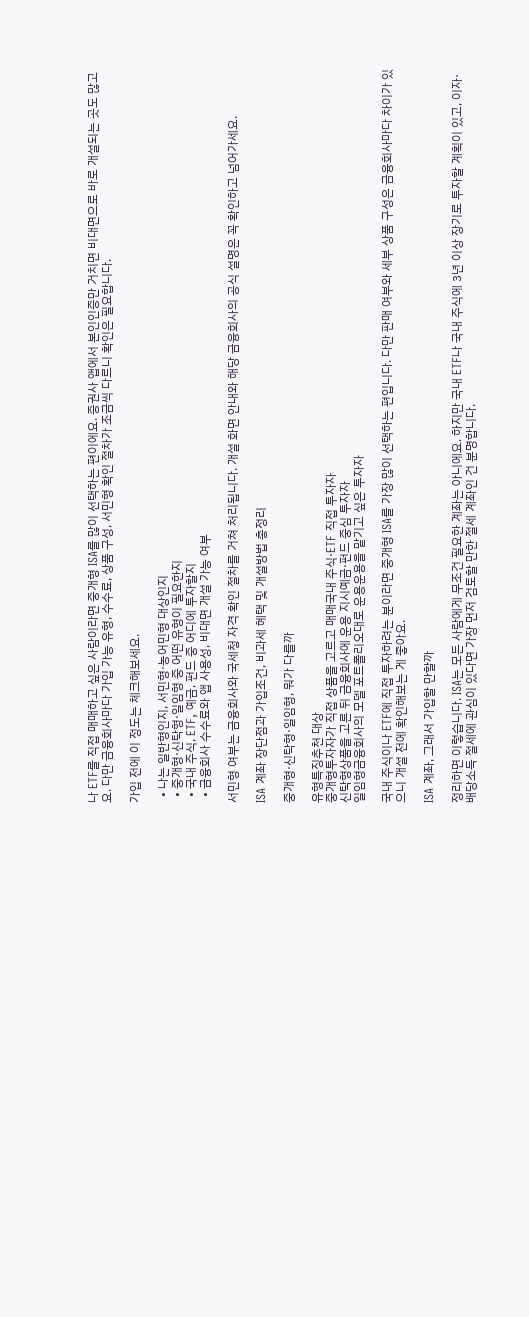나 ETF를 직접 매매하고 싶은 사람이라면 중개형 ISA를 많이 선택하는 편이에요. 증권사 앱에서 본인인증만 거치면 비대면으로 바로 개설되는 곳도 많고요. 다만 금융회사마다 가입 가능 유형, 수수료, 상품 구성, 서민형 확인 절차가 조금씩 다르니 확인은 필요합니다.

가입 전에 이 정도는 체크해보세요.

  • 나는 일반형인지, 서민형·농어민형 대상인지
  • 중개형·신탁형·일임형 중 어떤 유형이 필요한지
  • 국내 주식, ETF, 예금, 펀드 중 어디에 투자할지
  • 금융회사 수수료와 앱 사용성, 비대면 개설 가능 여부

서민형 여부는 금융회사와 국세청 자격 확인 절차를 거쳐 처리됩니다. 개설 화면 안내와 해당 금융회사의 공식 설명은 꼭 확인하고 넘어가세요.

ISA 계좌 장단점과 가입조건, 비과세 혜택 및 개설방법 총정리

중개형·신탁형·일임형, 뭐가 다를까

유형특징추천 대상
중개형투자자가 직접 상품을 고르고 매매국내 주식·ETF 직접 투자자
신탁형상품을 고른 뒤 금융회사에 운용 지시예금·펀드 중심 투자자
일임형금융회사의 모델 포트폴리오대로 운용운용을 맡기고 싶은 투자자

국내 주식이나 ETF에 직접 투자하려는 분이라면 중개형 ISA를 가장 많이 선택하는 편입니다. 다만 판매 여부와 세부 상품 구성은 금융회사마다 차이가 있으니 개설 전에 확인해보는 게 좋아요.

ISA 계좌, 그래서 가입할 만할까

정리하면 이렇습니다. ISA는 모든 사람에게 무조건 필요한 계좌는 아니에요. 하지만 국내 ETF나 국내 주식에 3년 이상 장기로 투자할 계획이 있고, 이자·배당소득 절세에 관심이 있다면 가장 먼저 검토할 만한 절세 계좌인 건 분명합니다.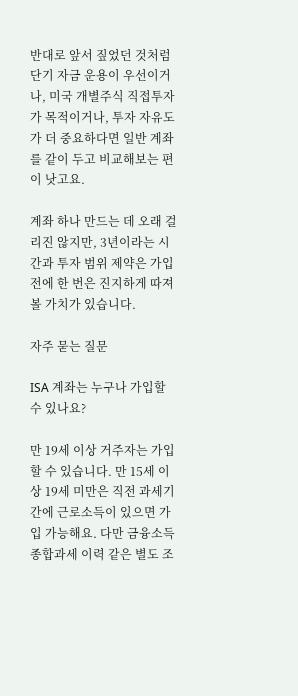반대로 앞서 짚었던 것처럼 단기 자금 운용이 우선이거나, 미국 개별주식 직접투자가 목적이거나, 투자 자유도가 더 중요하다면 일반 계좌를 같이 두고 비교해보는 편이 낫고요.

계좌 하나 만드는 데 오래 걸리진 않지만, 3년이라는 시간과 투자 범위 제약은 가입 전에 한 번은 진지하게 따져볼 가치가 있습니다.

자주 묻는 질문

ISA 계좌는 누구나 가입할 수 있나요?

만 19세 이상 거주자는 가입할 수 있습니다. 만 15세 이상 19세 미만은 직전 과세기간에 근로소득이 있으면 가입 가능해요. 다만 금융소득종합과세 이력 같은 별도 조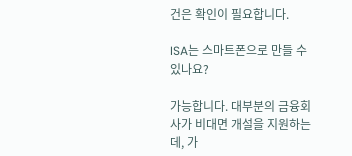건은 확인이 필요합니다.

ISA는 스마트폰으로 만들 수 있나요?

가능합니다. 대부분의 금융회사가 비대면 개설을 지원하는데, 가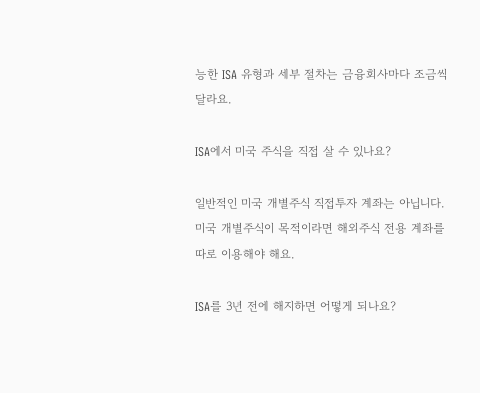능한 ISA 유형과 세부 절차는 금융회사마다 조금씩 달라요.

ISA에서 미국 주식을 직접 살 수 있나요?

일반적인 미국 개별주식 직접투자 계좌는 아닙니다. 미국 개별주식이 목적이라면 해외주식 전용 계좌를 따로 이용해야 해요.

ISA를 3년 전에 해지하면 어떻게 되나요?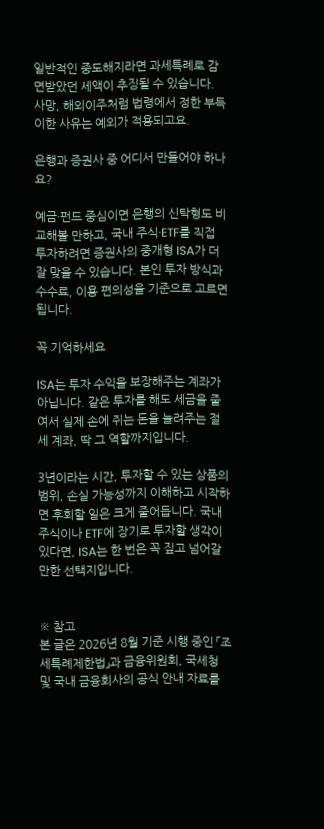일반적인 중도해지라면 과세특례로 감면받았던 세액이 추징될 수 있습니다. 사망, 해외이주처럼 법령에서 정한 부득이한 사유는 예외가 적용되고요.

은행과 증권사 중 어디서 만들어야 하나요?

예금·펀드 중심이면 은행의 신탁형도 비교해볼 만하고, 국내 주식·ETF를 직접 투자하려면 증권사의 중개형 ISA가 더 잘 맞을 수 있습니다. 본인 투자 방식과 수수료, 이용 편의성을 기준으로 고르면 됩니다.

꼭 기억하세요

ISA는 투자 수익을 보장해주는 계좌가 아닙니다. 같은 투자를 해도 세금을 줄여서 실제 손에 쥐는 돈을 늘려주는 절세 계좌, 딱 그 역할까지입니다.

3년이라는 시간, 투자할 수 있는 상품의 범위, 손실 가능성까지 이해하고 시작하면 후회할 일은 크게 줄어듭니다. 국내 주식이나 ETF에 장기로 투자할 생각이 있다면, ISA는 한 번은 꼭 짚고 넘어갈 만한 선택지입니다.


※ 참고
본 글은 2026년 8월 기준 시행 중인 「조세특례제한법」과 금융위원회, 국세청 및 국내 금융회사의 공식 안내 자료를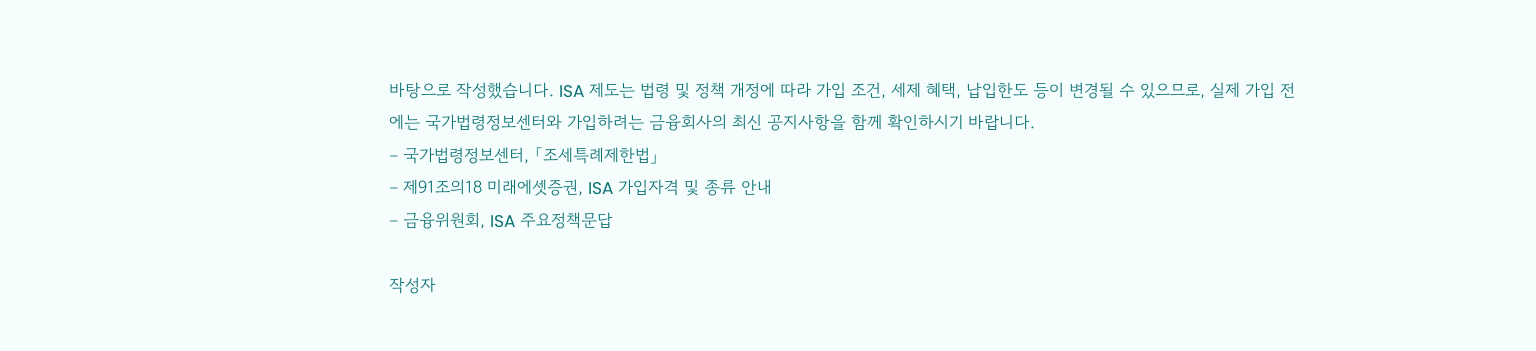바탕으로 작성했습니다. ISA 제도는 법령 및 정책 개정에 따라 가입 조건, 세제 혜택, 납입한도 등이 변경될 수 있으므로, 실제 가입 전에는 국가법령정보센터와 가입하려는 금융회사의 최신 공지사항을 함께 확인하시기 바랍니다.
– 국가법령정보센터, 「조세특례제한법」
– 제91조의18 미래에셋증권, ISA 가입자격 및 종류 안내
– 금융위원회, ISA 주요정책문답

작성자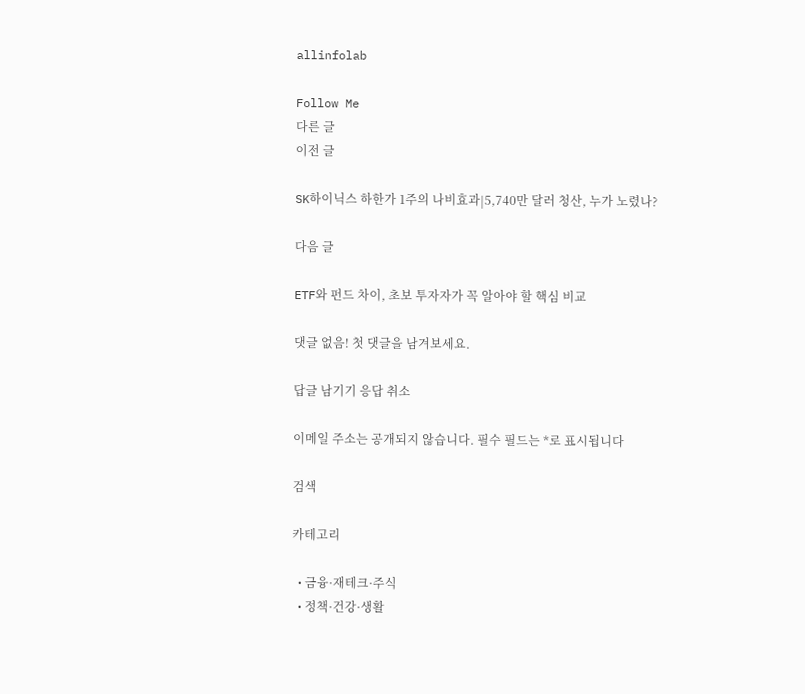allinfolab

Follow Me
다른 글
이전 글

SK하이닉스 하한가 1주의 나비효과|5,740만 달러 청산, 누가 노렸나?

다음 글

ETF와 펀드 차이, 초보 투자자가 꼭 알아야 할 핵심 비교

댓글 없음! 첫 댓글을 남겨보세요.

답글 남기기 응답 취소

이메일 주소는 공개되지 않습니다. 필수 필드는 *로 표시됩니다

검색

카테고리

  • 금융·재테크·주식
  • 정책·건강·생활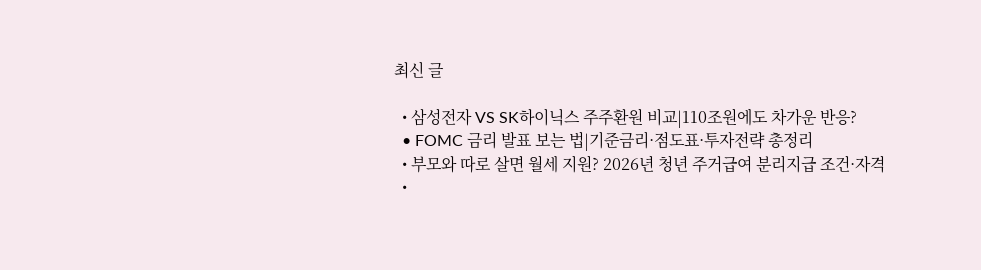최신 글

  • 삼성전자 VS SK하이닉스 주주환원 비교|110조원에도 차가운 반응?
  • FOMC 금리 발표 보는 법|기준금리·점도표·투자전략 총정리
  • 부모와 따로 살면 월세 지원? 2026년 청년 주거급여 분리지급 조건·자격
  •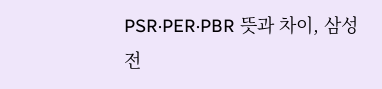PSR·PER·PBR 뜻과 차이, 삼성전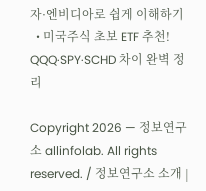자·엔비디아로 쉽게 이해하기
  • 미국주식 초보 ETF 추천! QQQ·SPY·SCHD 차이 완벽 정리

Copyright 2026 — 정보연구소 allinfolab. All rights reserved. / 정보연구소 소개 |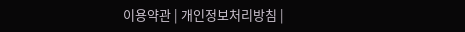이용약관 | 개인정보처리방침 |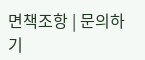면책조항 | 문의하기